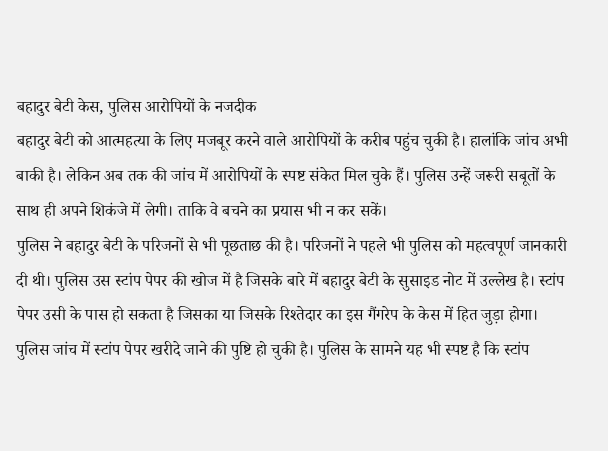बहादुर बेटी केस, पुलिस आरोपियों के नजदीक
बहादुर बेटी को आत्महत्या के लिए मजबूर करने वाले आरोपियों के करीब पहुंच चुकी है। हालांकि जांच अभी बाकी है। लेकिन अब तक की जांच में आरोपियों के स्पष्ट संकेत मिल चुके हैं। पुलिस उन्हें जरूरी सबूतों के साथ ही अपने शिकंजे में लेगी। ताकि वे बचने का प्रयास भी न कर सकें।
पुलिस ने बहादुर बेटी के परिजनों से भी पूछताछ की है। परिजनों ने पहले भी पुलिस को महत्वपूर्ण जानकारी दी थी। पुलिस उस स्टांप पेपर की खोज में है जिसके बारे में बहादुर बेटी के सुसाइड नोट में उल्लेख है। स्टांप पेपर उसी के पास हो सकता है जिसका या जिसके रिश्तेदार का इस गैंगरेप के केस में हित जुड़ा होगा। पुलिस जांच में स्टांप पेपर खरीदे जाने की पुष्टि हो चुकी है। पुलिस के सामने यह भी स्पष्ट है कि स्टांप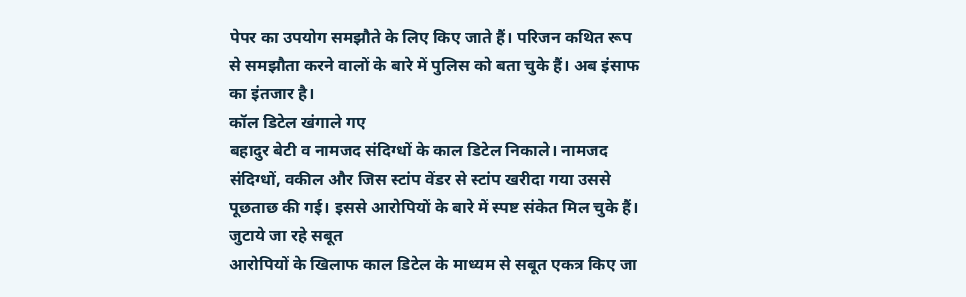पेपर का उपयोग समझौते के लिए किए जाते हैं। परिजन कथित रूप से समझौता करने वालों के बारे में पुलिस को बता चुके हैं। अब इंसाफ का इंतजार है।
कॉल डिटेल खंगाले गए
बहादुर बेटी व नामजद संदिग्धों के काल डिटेल निकाले। नामजद संदिग्धों, वकील और जिस स्टांप वेंडर से स्टांप खरीदा गया उससे पूछताछ की गई। इससे आरोपियों के बारे में स्पष्ट संकेत मिल चुके हैं।
जुटाये जा रहे सबूत
आरोपियों के खिलाफ काल डिटेल के माध्यम से सबूत एकत्र किए जा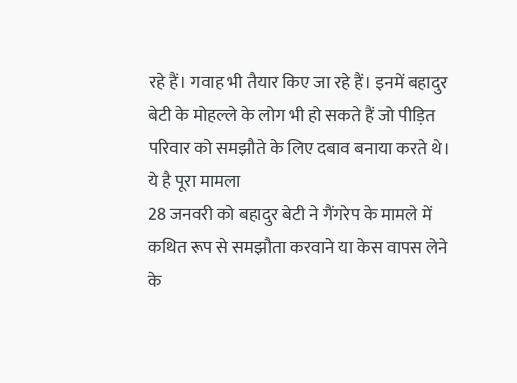रहे हैं। गवाह भी तैयार किए जा रहे हैं। इनमें बहादुर बेटी के मोहल्ले के लोग भी हो सकते हैं जो पीड़ित परिवार को समझौते के लिए दबाव बनाया करते थे।
ये है पूरा मामला
28 जनवरी को बहादुर बेटी ने गैंगरेप के मामले में कथित रूप से समझौता करवाने या केस वापस लेने के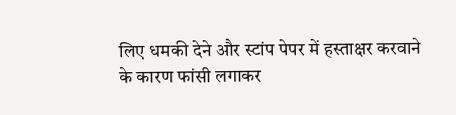लिए धमकी देने और स्टांप पेपर में हस्ताक्षर करवाने के कारण फांसी लगाकर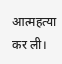आत्महत्या कर ली।